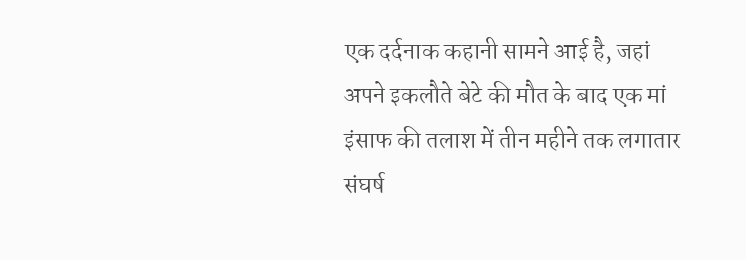एक दर्दनाक कहानी सामने आई है, जहां अपने इकलौते बेटे की मौत के बाद एक मां इंसाफ की तलाश में तीन महीने तक लगातार संघर्ष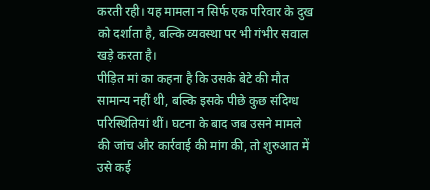करती रही। यह मामला न सिर्फ एक परिवार के दुख को दर्शाता है, बल्कि व्यवस्था पर भी गंभीर सवाल खड़े करता है।
पीड़ित मां का कहना है कि उसके बेटे की मौत सामान्य नहीं थी, बल्कि इसके पीछे कुछ संदिग्ध परिस्थितियां थीं। घटना के बाद जब उसने मामले की जांच और कार्रवाई की मांग की, तो शुरुआत में उसे कई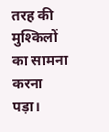तरह की मुश्किलों का सामना करना पड़ा।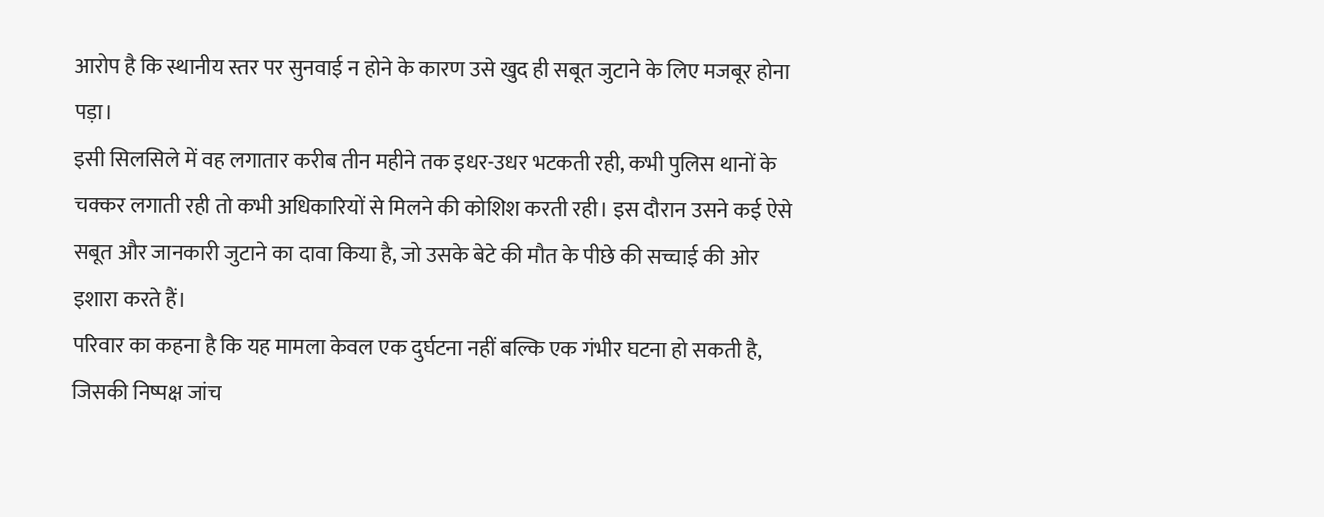आरोप है कि स्थानीय स्तर पर सुनवाई न होने के कारण उसे खुद ही सबूत जुटाने के लिए मजबूर होना पड़ा।
इसी सिलसिले में वह लगातार करीब तीन महीने तक इधर-उधर भटकती रही, कभी पुलिस थानों के चक्कर लगाती रही तो कभी अधिकारियों से मिलने की कोशिश करती रही। इस दौरान उसने कई ऐसे सबूत और जानकारी जुटाने का दावा किया है, जो उसके बेटे की मौत के पीछे की सच्चाई की ओर इशारा करते हैं।
परिवार का कहना है कि यह मामला केवल एक दुर्घटना नहीं बल्कि एक गंभीर घटना हो सकती है, जिसकी निष्पक्ष जांच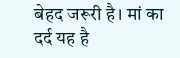बेहद जरूरी है। मां का दर्द यह है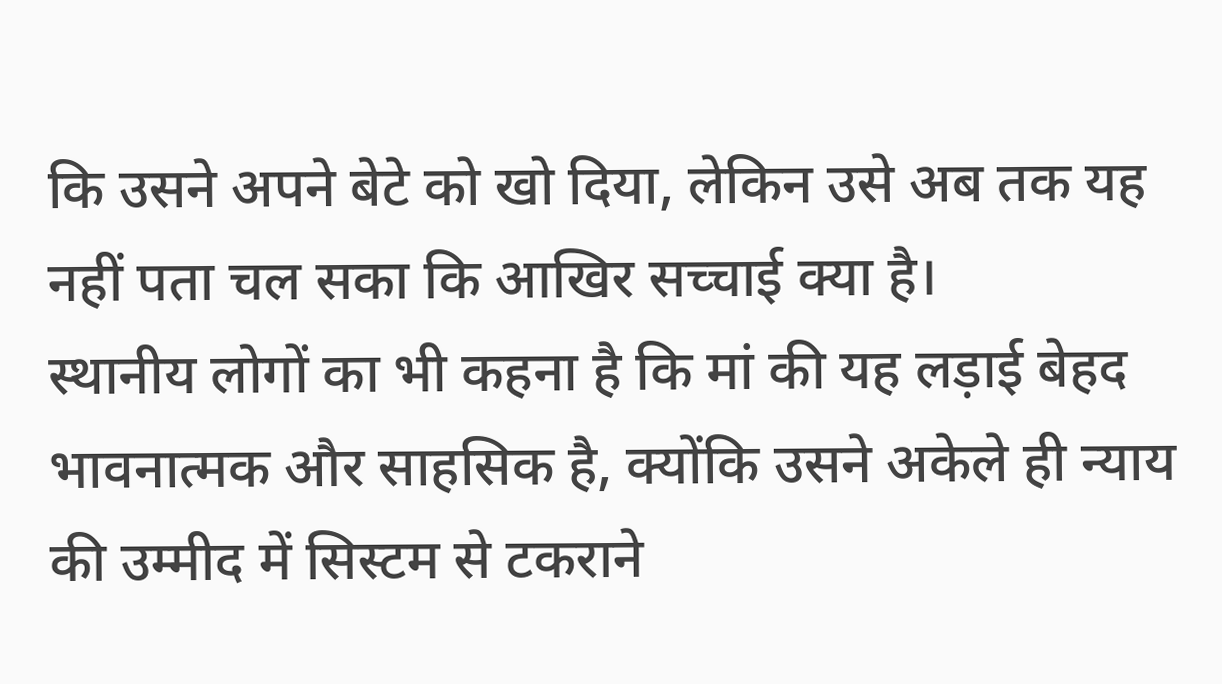कि उसने अपने बेटे को खो दिया, लेकिन उसे अब तक यह नहीं पता चल सका कि आखिर सच्चाई क्या है।
स्थानीय लोगों का भी कहना है कि मां की यह लड़ाई बेहद भावनात्मक और साहसिक है, क्योंकि उसने अकेले ही न्याय की उम्मीद में सिस्टम से टकराने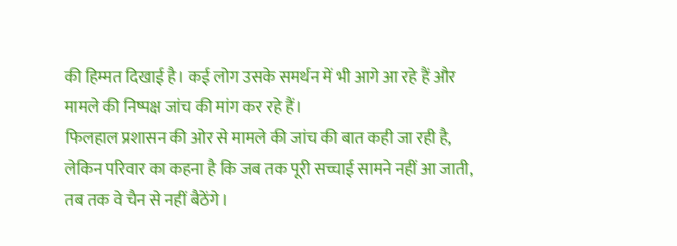की हिम्मत दिखाई है। कई लोग उसके समर्थन में भी आगे आ रहे हैं और मामले की निष्पक्ष जांच की मांग कर रहे हैं।
फिलहाल प्रशासन की ओर से मामले की जांच की बात कही जा रही है, लेकिन परिवार का कहना है कि जब तक पूरी सच्चाई सामने नहीं आ जाती, तब तक वे चैन से नहीं बैठेंगे।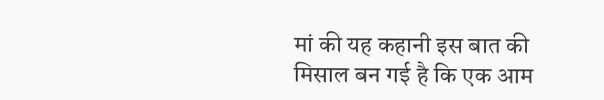मां की यह कहानी इस बात की मिसाल बन गई है कि एक आम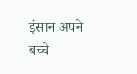इंसान अपने बच्चे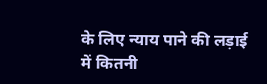के लिए न्याय पाने की लड़ाई में कितनी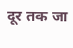दूर तक जा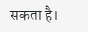सकता है।